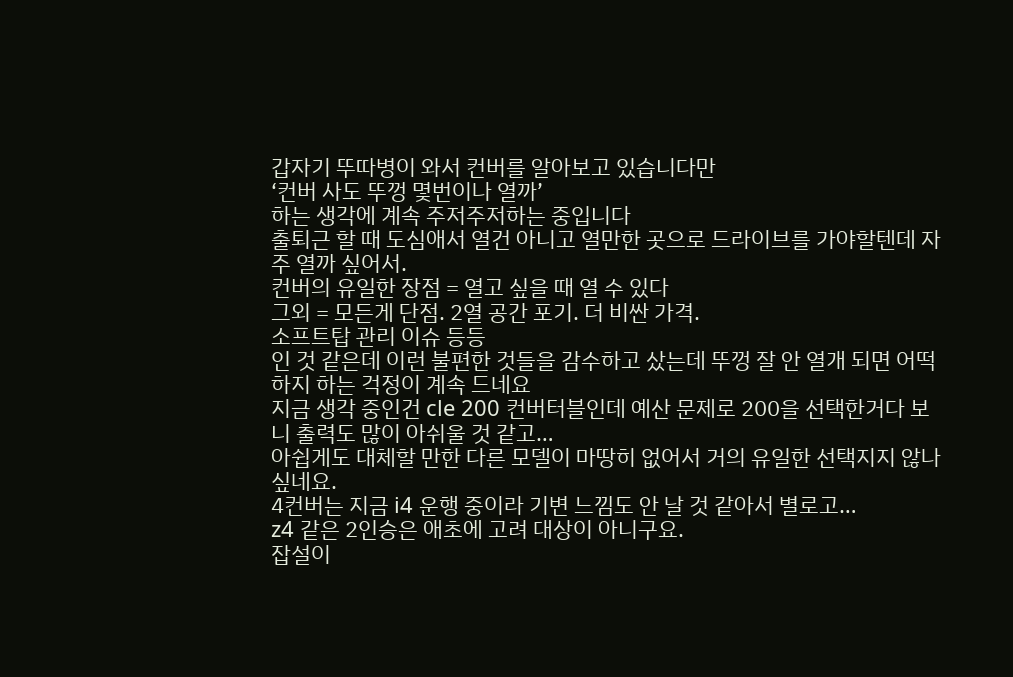갑자기 뚜따병이 와서 컨버를 알아보고 있습니다만
‘컨버 사도 뚜껑 몇번이나 열까’
하는 생각에 계속 주저주저하는 중입니다
출퇴근 할 때 도심애서 열건 아니고 열만한 곳으로 드라이브를 가야할텐데 자주 열까 싶어서.
컨버의 유일한 장점 = 열고 싶을 때 열 수 있다
그외 = 모든게 단점. 2열 공간 포기. 더 비싼 가격.
소프트탑 관리 이슈 등등
인 것 같은데 이런 불편한 것들을 감수하고 샀는데 뚜껑 잘 안 열개 되면 어떡하지 하는 걱정이 계속 드네요
지금 생각 중인건 cle 200 컨버터블인데 예산 문제로 200을 선택한거다 보니 출력도 많이 아쉬울 것 같고…
아쉽게도 대체할 만한 다른 모델이 마땅히 없어서 거의 유일한 선택지지 않나 싶네요.
4컨버는 지금 i4 운행 중이라 기변 느낌도 안 날 것 같아서 별로고…
z4 같은 2인승은 애초에 고려 대상이 아니구요.
잡설이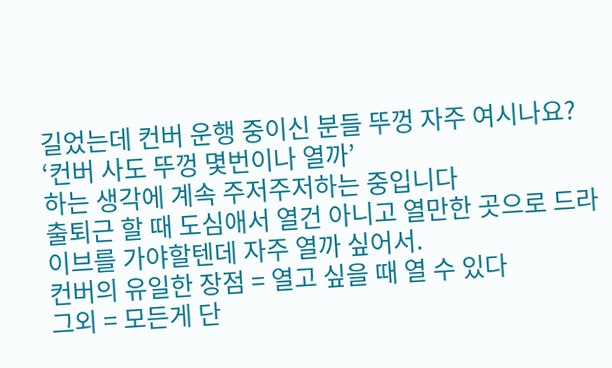길었는데 컨버 운행 중이신 분들 뚜껑 자주 여시나요?
‘컨버 사도 뚜껑 몇번이나 열까’
하는 생각에 계속 주저주저하는 중입니다
출퇴근 할 때 도심애서 열건 아니고 열만한 곳으로 드라이브를 가야할텐데 자주 열까 싶어서.
컨버의 유일한 장점 = 열고 싶을 때 열 수 있다
그외 = 모든게 단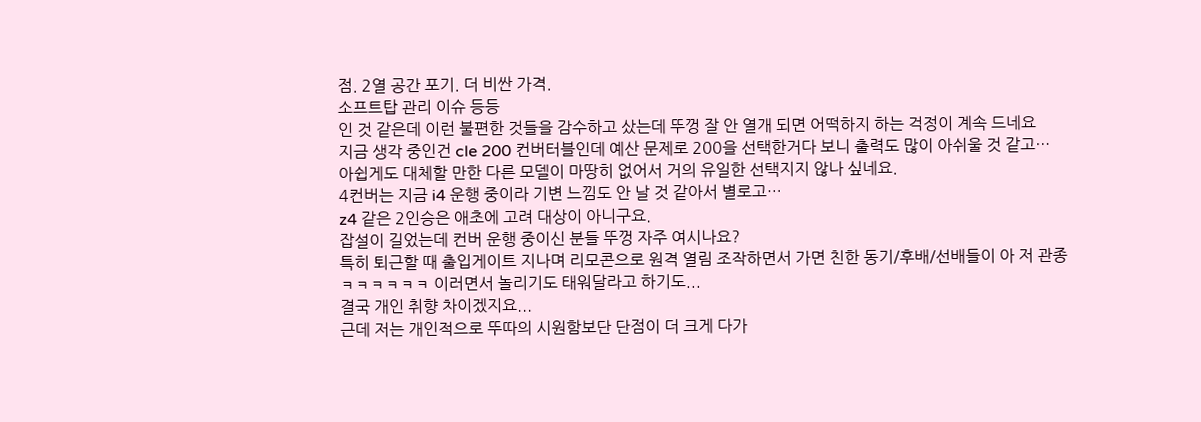점. 2열 공간 포기. 더 비싼 가격.
소프트탑 관리 이슈 등등
인 것 같은데 이런 불편한 것들을 감수하고 샀는데 뚜껑 잘 안 열개 되면 어떡하지 하는 걱정이 계속 드네요
지금 생각 중인건 cle 200 컨버터블인데 예산 문제로 200을 선택한거다 보니 출력도 많이 아쉬울 것 같고…
아쉽게도 대체할 만한 다른 모델이 마땅히 없어서 거의 유일한 선택지지 않나 싶네요.
4컨버는 지금 i4 운행 중이라 기변 느낌도 안 날 것 같아서 별로고…
z4 같은 2인승은 애초에 고려 대상이 아니구요.
잡설이 길었는데 컨버 운행 중이신 분들 뚜껑 자주 여시나요?
특히 퇴근할 때 출입게이트 지나며 리모콘으로 원격 열림 조작하면서 가면 친한 동기/후배/선배들이 아 저 관종 ㅋㅋㅋㅋㅋㅋ 이러면서 놀리기도 태워달라고 하기도...
결국 개인 취향 차이겠지요...
근데 저는 개인적으로 뚜따의 시원함보단 단점이 더 크게 다가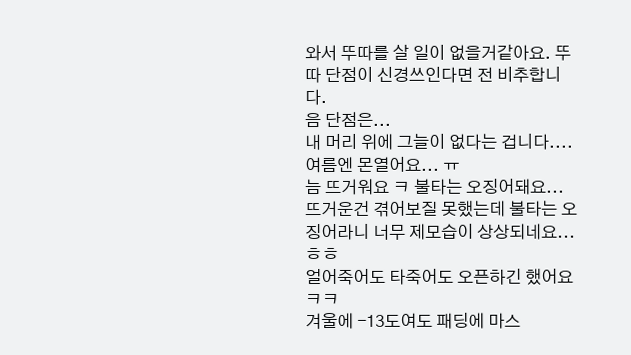와서 뚜따를 살 일이 없을거같아요. 뚜따 단점이 신경쓰인다면 전 비추합니다.
음 단점은...
내 머리 위에 그늘이 없다는 겁니다....
여름엔 몬열어요... ㅠ
늠 뜨거워요 ㅋ 불타는 오징어돼요...
뜨거운건 겪어보질 못했는데 불타는 오징어라니 너무 제모습이 상상되네요...ㅎㅎ
얼어죽어도 타죽어도 오픈하긴 했어요 ㅋㅋ
겨울에 -13도여도 패딩에 마스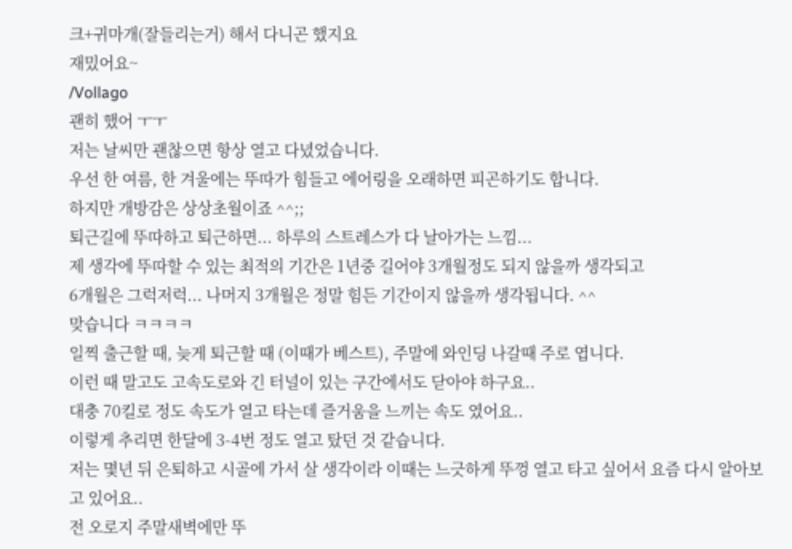크+귀마개(잘들리는거) 해서 다니곤 했지요
재밌어요~
/Vollago
괜히 했어 ㅜㅜ
저는 날씨만 괜찮으면 항상 열고 다녔었습니다.
우선 한 여름, 한 겨울에는 뚜따가 힘들고 에어링을 오래하면 피곤하기도 합니다.
하지만 개방감은 상상초월이죠 ^^;;
퇴근길에 뚜따하고 퇴근하면... 하루의 스트레스가 다 날아가는 느낌...
제 생각에 뚜따할 수 있는 최적의 기간은 1년중 길어야 3개월정도 되지 않을까 생각되고
6개월은 그럭저럭... 나머지 3개월은 정말 힘든 기간이지 않을까 생각됩니다. ^^
맞습니다 ㅋㅋㅋㅋ
일찍 출근할 때, 늦게 퇴근할 때 (이때가 베스트), 주말에 와인딩 나갈때 주로 엽니다.
이런 때 말고도 고속도로와 긴 터널이 있는 구간에서도 닫아야 하구요..
대충 70킬로 정도 속도가 열고 타는데 즐거움을 느끼는 속도 였어요..
이렇게 추리면 한달에 3-4번 정도 열고 탔던 것 같습니다.
저는 몇년 뒤 은퇴하고 시골에 가서 살 생각이라 이때는 느긋하게 뚜껑 열고 타고 싶어서 요즘 다시 알아보고 있어요..
전 오로지 주말새벽에만 뚜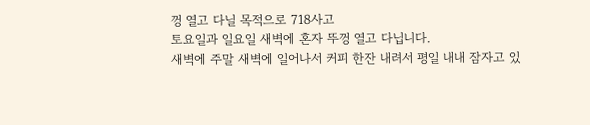껑 열고 다닐 목적으로 718사고
토요일과 일요일 새벽에 혼자 뚜껑 열고 다닙니다.
새벽에 주말 새벽에 일어나서 커피 한잔 내려서 평일 내내 잠자고 있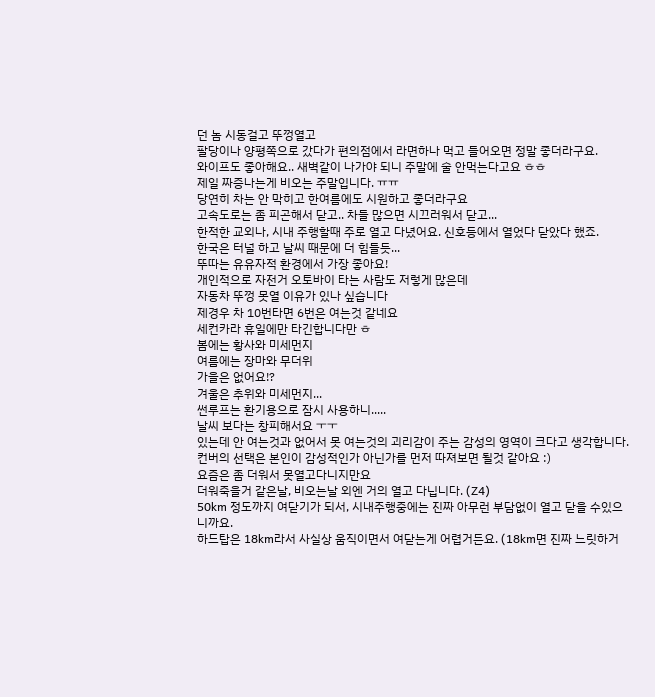던 놈 시동걸고 뚜껑열고
팔당이나 양평쪽으로 갔다가 편의점에서 라면하나 먹고 들어오면 정말 좋더라구요.
와이프도 좋아해요.. 새벽같이 나가야 되니 주말에 술 안먹는다고요 ㅎㅎ
제일 짜증나는게 비오는 주말입니다. ㅠㅠ
당연히 차는 안 막히고 한여름에도 시원하고 좋더라구요
고속도로는 좀 피곤해서 닫고.. 차들 많으면 시끄러워서 닫고...
한적한 교외나, 시내 주행할때 주로 열고 다녔어요. 신호등에서 열었다 닫았다 했죠.
한국은 터널 하고 날씨 때문에 더 힘들듯...
뚜따는 유유자적 환경에서 가장 좋아요!
개인적으로 자전거 오토바이 타는 사람도 저렇게 많은데
자동차 뚜껑 못열 이유가 있나 싶습니다
제경우 차 10번타면 6번은 여는것 같네요
세컨카라 휴일에만 타긴합니다만 ㅎ
봄에는 황사와 미세먼지
여름에는 장마와 무더위
가을은 없어요!?
겨울은 추위와 미세먼지...
썬루프는 환기용으로 잠시 사용하니.....
날씨 보다는 창피해서요 ㅜㅜ
있는데 안 여는것과 없어서 못 여는것의 괴리감이 주는 감성의 영역이 크다고 생각합니다.
컨버의 선택은 본인이 감성적인가 아닌가를 먼저 따져보면 될것 같아요 :)
요즘은 좀 더워서 못열고다니지만요
더워죽을거 같은날, 비오는날 외엔 거의 열고 다닙니다. (Z4)
50km 정도까지 여닫기가 되서, 시내주행중에는 진짜 아무런 부담없이 열고 닫을 수있으니까요.
하드탑은 18km라서 사실상 움직이면서 여닫는게 어렵거든요. (18km면 진짜 느릿하거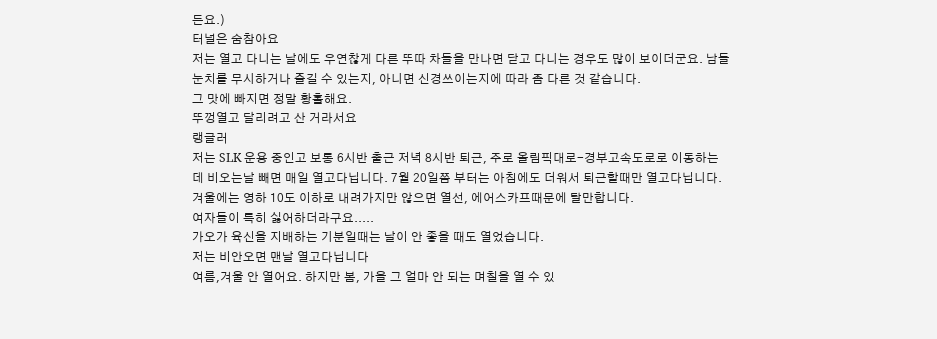든요.)
터널은 숨참아요
저는 열고 다니는 날에도 우연찮게 다른 뚜따 차들을 만나면 닫고 다니는 경우도 많이 보이더군요. 남들 눈치를 무시하거나 즐길 수 있는지, 아니면 신경쓰이는지에 따라 좀 다른 것 같습니다.
그 맛에 빠지면 정말 황홀해요.
뚜껑열고 달리려고 산 거라서요
랭글러
저는 SLK 운용 중인고 보통 6시반 출근 저녁 8시반 퇴근, 주로 올림픽대로-경부고속도로로 이동하는데 비오는날 빼면 매일 열고다닙니다. 7월 20일쯤 부터는 아침에도 더워서 퇴근할때만 열고다닙니다. 겨울에는 영하 10도 이하로 내려가지만 않으면 열선, 에어스카프때문에 탈만합니다.
여자들이 특히 싫어하더라구요.....
가오가 육신을 지배하는 기분일때는 날이 안 좋을 때도 열었습니다.
저는 비안오면 맨날 열고다닙니다
여름,겨울 안 열어요. 하지만 봄, 가을 그 얼마 안 되는 며칠을 열 수 있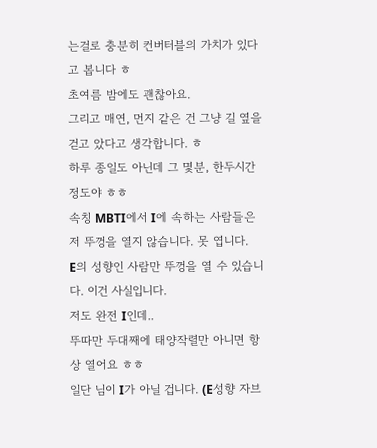는걸로 충분히 컨버터블의 가치가 있다고 봅니다 ㅎ
초여름 밤에도 괜찮아요.
그리고 매연, 먼지 같은 건 그냥 길 옆을 걷고 았다고 생각합니다. ㅎ
하루 종일도 아닌데 그 몇분, 한두시간 정도야 ㅎㅎ
속칭 MBTI에서 I에 속하는 사람들은 저 뚜껑을 열지 않습니다. 못 엽니다.
E의 성향인 사람만 뚜껑을 열 수 있습니다. 이건 사실입니다.
저도 완전 I인데..
뚜따만 두대째에 태양작렬만 아니면 항상 열어요 ㅎㅎ
일단 님이 I가 아닐 겁니다. (E성향 자브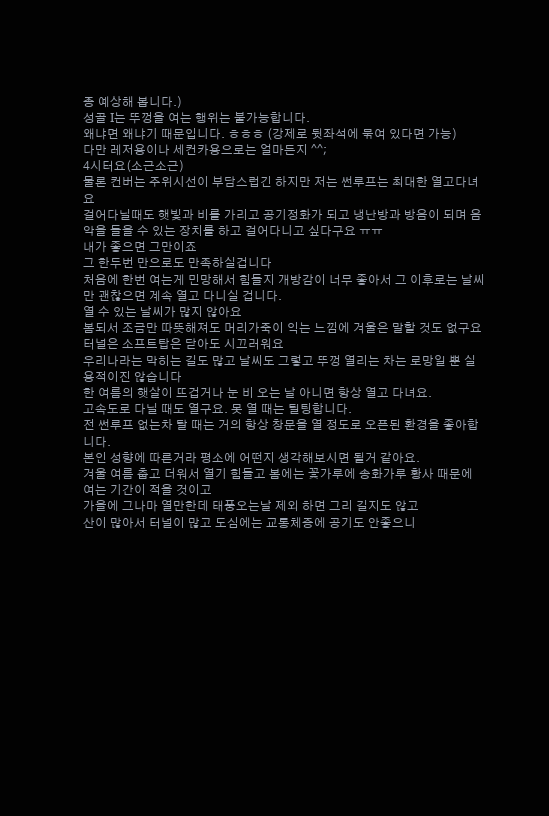종 예상해 봅니다.)
성골 I는 뚜껑을 여는 행위는 불가능합니다.
왜냐면 왜냐기 때문입니다. ㅎㅎㅎ (강제로 뒷좌석에 묶여 있다면 가능)
다만 레저용이나 세컨카용으로는 얼마든지 ^^;
4시터요(소근소근)
물론 컨버는 주위시선이 부담스럽긴 하지만 저는 썬루프는 최대한 열고다녀요
걸어다닐때도 햇빛과 비를 가리고 공기정화가 되고 냉난방과 방음이 되며 음악을 들을 수 있는 장치를 하고 걸어다니고 싶다구요 ㅠㅠ
내가 좋으면 그만이죠
그 한두번 만으로도 만족하실겁니다
처음에 한번 여는게 민망해서 힘들지 개방감이 너무 좋아서 그 이후로는 날씨만 괜찮으면 계속 열고 다니실 겁니다.
열 수 있는 날씨가 많지 않아요
봄되서 조금만 따뜻해져도 머리가죽이 익는 느낌에 겨울은 말할 것도 없구요
터널은 소프트탑은 닫아도 시끄러워요
우리나라는 막히는 길도 많고 날씨도 그렇고 뚜껑 열리는 차는 로망일 뿐 실용적이진 않습니다
한 여름의 햇살이 뜨겁거나 눈 비 오는 날 아니면 항상 열고 다녀요.
고속도로 다닐 때도 열구요. 못 열 때는 틸팅합니다.
전 썬루프 없는차 탈 때는 거의 항상 창문을 열 정도로 오픈된 환경을 좋아합니다.
본인 성향에 따른거라 평소에 어떤지 생각해보시면 될거 같아요.
겨울 여름 춥고 더워서 열기 힘들고 봄에는 꽃가루에 송화가루 황사 때문에 여는 기간이 적을 것이고
가을에 그나마 열만한데 태풍오는날 제외 하면 그리 길지도 않고
산이 많아서 터널이 많고 도심에는 교통체증에 공기도 안좋으니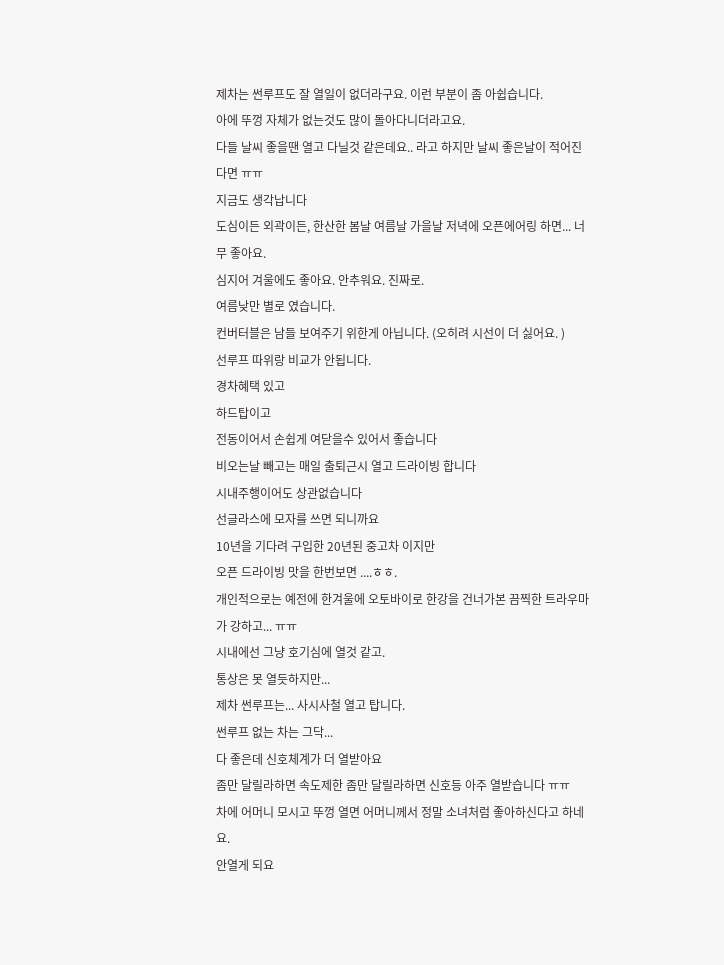제차는 썬루프도 잘 열일이 없더라구요. 이런 부분이 좀 아쉽습니다.
아에 뚜껑 자체가 없는것도 많이 돌아다니더라고요.
다들 날씨 좋을땐 열고 다닐것 같은데요.. 라고 하지만 날씨 좋은날이 적어진다면 ㅠㅠ
지금도 생각납니다
도심이든 외곽이든, 한산한 봄날 여름날 가을날 저녁에 오픈에어링 하면... 너무 좋아요.
심지어 겨울에도 좋아요. 안추워요. 진짜로.
여름낮만 별로 였습니다.
컨버터블은 남들 보여주기 위한게 아닙니다. (오히려 시선이 더 싫어요. )
선루프 따위랑 비교가 안됩니다.
경차혜택 있고
하드탑이고
전동이어서 손쉽게 여닫을수 있어서 좋습니다
비오는날 빼고는 매일 출퇴근시 열고 드라이빙 합니다
시내주행이어도 상관없습니다
선글라스에 모자를 쓰면 되니까요
10년을 기다려 구입한 20년된 중고차 이지만
오픈 드라이빙 맛을 한번보면 ....ㅎㅎ.
개인적으로는 예전에 한겨울에 오토바이로 한강을 건너가본 끔찍한 트라우마가 강하고... ㅠㅠ
시내에선 그냥 호기심에 열것 같고.
통상은 못 열듯하지만...
제차 썬루프는... 사시사철 열고 탑니다.
썬루프 없는 차는 그닥...
다 좋은데 신호체계가 더 열받아요
좀만 달릴라하면 속도제한 좀만 달릴라하면 신호등 아주 열받습니다 ㅠㅠ
차에 어머니 모시고 뚜껑 열면 어머니께서 정말 소녀처럼 좋아하신다고 하네요.
안열게 되요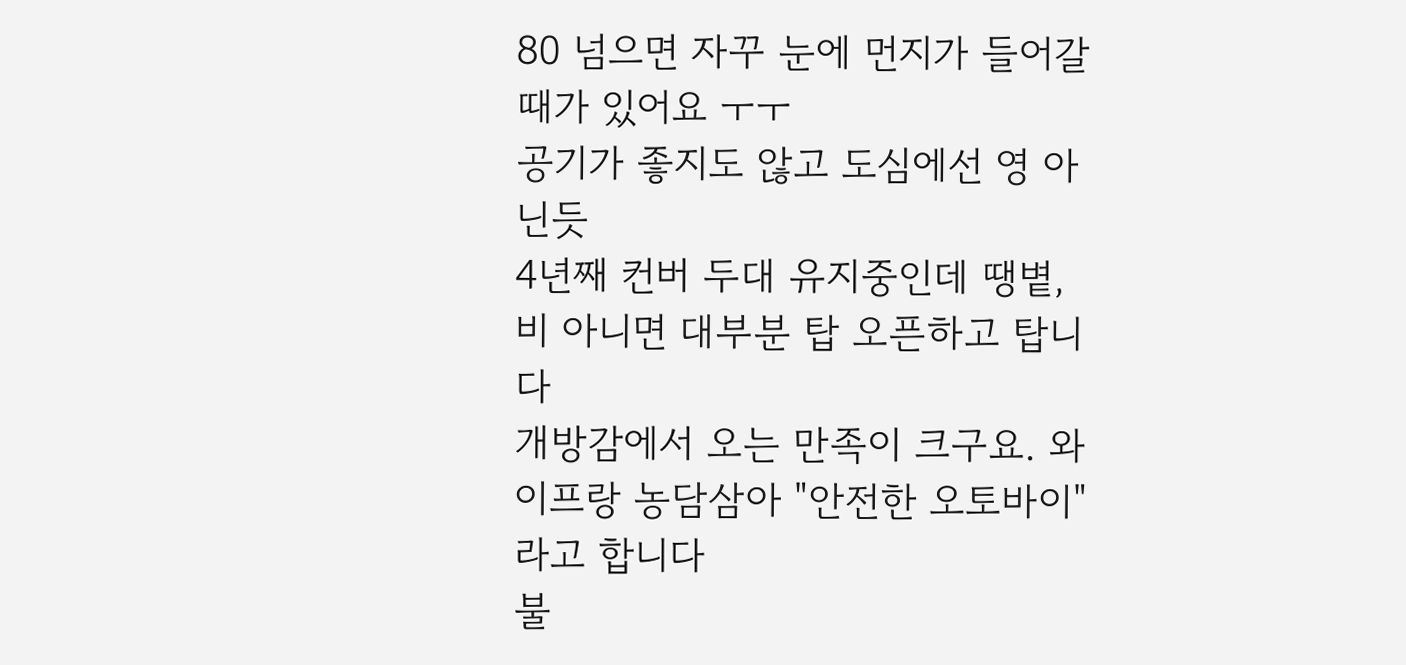80 넘으면 자꾸 눈에 먼지가 들어갈때가 있어요 ㅜㅜ
공기가 좋지도 않고 도심에선 영 아닌듯
4년째 컨버 두대 유지중인데 땡볕, 비 아니면 대부분 탑 오픈하고 탑니다
개방감에서 오는 만족이 크구요. 와이프랑 농담삼아 "안전한 오토바이" 라고 합니다
불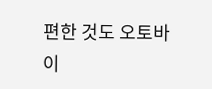편한 것도 오토바이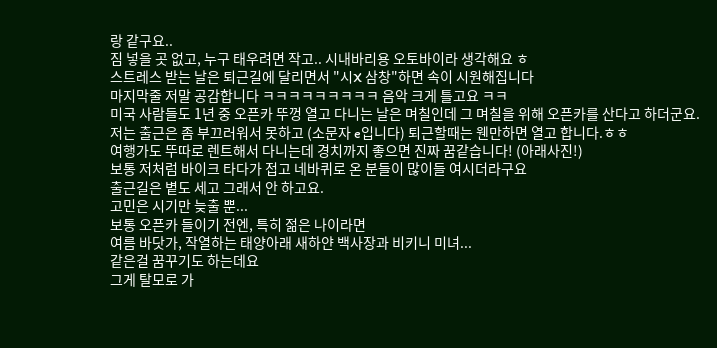랑 같구요..
짐 넣을 곳 없고, 누구 태우려면 작고.. 시내바리용 오토바이라 생각해요 ㅎ
스트레스 받는 날은 퇴근길에 달리면서 "시X 삼창"하면 속이 시원해집니다
마지막줄 저말 공감합니다 ㅋㅋㅋㅋㅋㅋㅋㅋㅋ 음악 크게 틀고요 ㅋㅋ
미국 사람들도 1년 중 오픈카 뚜껑 열고 다니는 날은 며칠인데 그 며칠을 위해 오픈카를 산다고 하더군요.
저는 출근은 좀 부끄러워서 못하고 (소문자 e입니다) 퇴근할때는 웬만하면 열고 합니다.ㅎㅎ
여행가도 뚜따로 렌트해서 다니는데 경치까지 좋으면 진짜 꿈같습니다! (아래사진!)
보통 저처럼 바이크 타다가 접고 네바퀴로 온 분들이 많이들 여시더라구요
출근길은 볕도 세고 그래서 안 하고요.
고민은 시기만 늦출 뿐...
보통 오픈카 들이기 전엔, 특히 젊은 나이라면
여름 바닷가, 작열하는 태양아래 새하얀 백사장과 비키니 미녀...
같은걸 꿈꾸기도 하는데요
그게 탈모로 가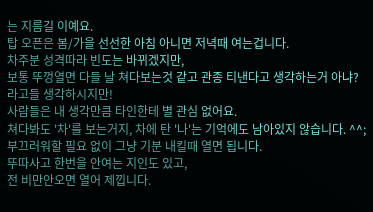는 지름길 이예요.
탑 오픈은 봄/가을 선선한 아침 아니면 저녁때 여는겁니다.
차주분 성격따라 빈도는 바뀌겠지만,
보통 뚜껑열면 다들 날 쳐다보는것 같고 관종 티낸다고 생각하는거 아냐?
라고들 생각하시지만!
사람들은 내 생각만큼 타인한테 별 관심 없어요.
쳐다봐도 '차'를 보는거지, 차에 탄 '나'는 기억에도 남아있지 않습니다. ^^;
부끄러워할 필요 없이 그냥 기분 내킬때 열면 됩니다.
뚜따사고 한번을 안여는 지인도 있고,
전 비만안오면 열어 제낍니다.